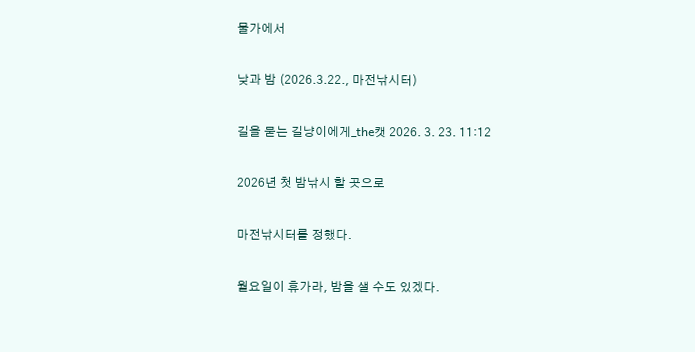물가에서

낮과 밤 (2026.3.22., 마전낚시터)

길을 묻는 길냥이에게_the캣 2026. 3. 23. 11:12

2026년 첫 밤낚시 할 곳으로

마전낚시터를 정했다.

월요일이 휴가라, 밤을 샐 수도 있겠다.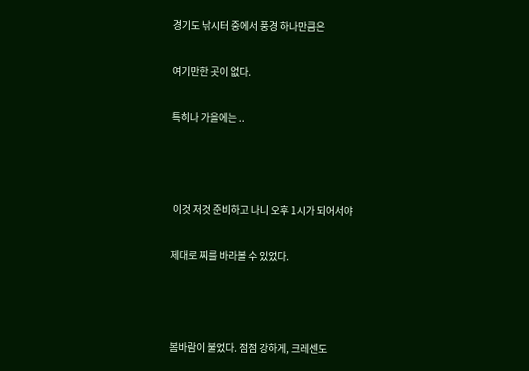경기도 낚시터 중에서 풍경 하나만큼은

여기만한 곳이 없다.

특히나 가을에는 ..



 이것 저것 준비하고 나니 오후 1시가 되어서야

제대로 찌를 바라볼 수 있었다.



봄바람이 불었다. 점점 강하게, 크레센도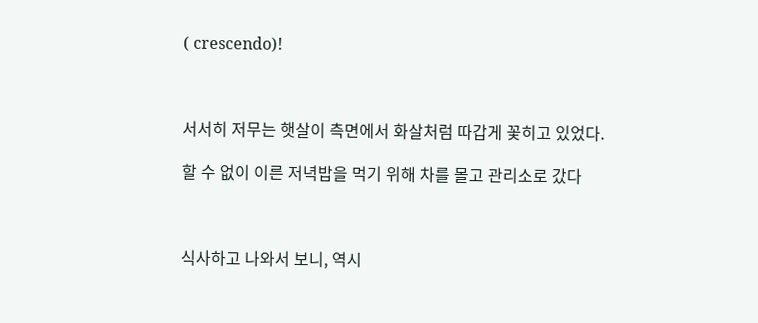( crescendo)!



서서히 저무는 햇살이 측면에서 화살처럼 따갑게 꽃히고 있었다.

할 수 없이 이른 저녁밥을 먹기 위해 차를 몰고 관리소로 갔다



식사하고 나와서 보니, 역시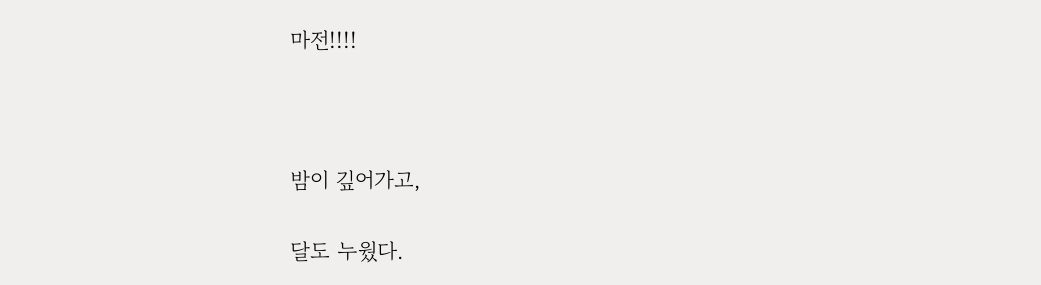마전!!!!



밤이 깊어가고,

달도 누웠다.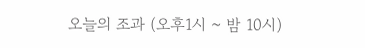오늘의 조과 (오후1시 ~ 밤 10시)